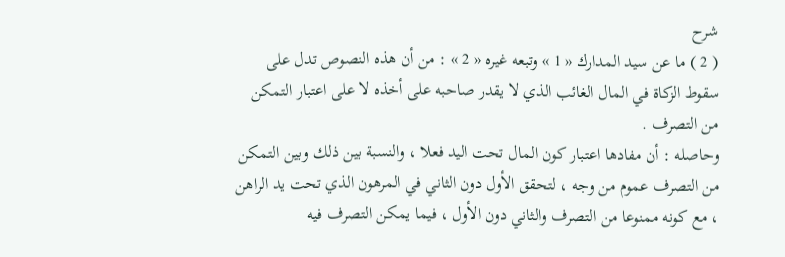شرح
( 2 ) ما عن سيد المدارك « 1 » وتبعه غيره « 2 » : من أن هذه النصوص تدل على سقوط الزكاة في المال الغائب الذي لا يقدر صاحبه على أخذه لا على اعتبار التمكن من التصرف .
وحاصله : أن مفادها اعتبار كون المال تحت اليد فعلا ، والنسبة بين ذلك وبين التمكن من التصرف عموم من وجه ، لتحقق الأول دون الثاني في المرهون الذي تحت يد الراهن ، مع كونه ممنوعا من التصرف والثاني دون الأول ، فيما يمكن التصرف فيه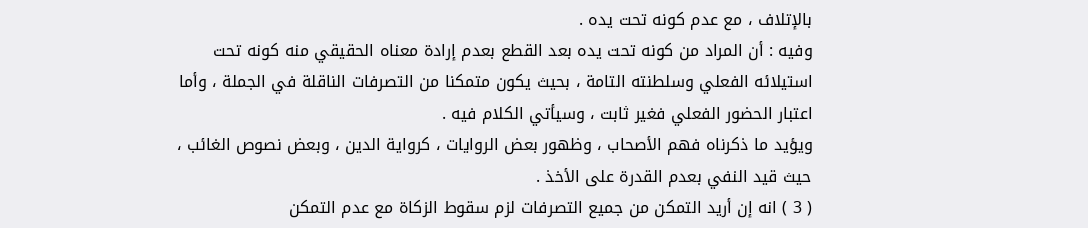بالإتلاف ، مع عدم كونه تحت يده .
وفيه : أن المراد من كونه تحت يده بعد القطع بعدم إرادة معناه الحقيقي منه كونه تحت استيلائه الفعلي وسلطنته التامة ، بحيث يكون متمكنا من التصرفات الناقلة في الجملة ، وأما اعتبار الحضور الفعلي فغير ثابت ، وسيأتي الكلام فيه .
ويؤيد ما ذكرناه فهم الأصحاب ، وظهور بعض الروايات ، كرواية الدين ، وبعض نصوص الغائب ، حيث قيد النفي بعدم القدرة على الأخذ .
( 3 ) انه إن أريد التمكن من جميع التصرفات لزم سقوط الزكاة مع عدم التمكن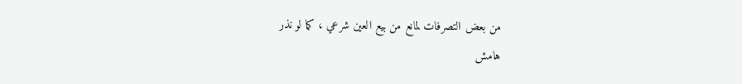من بعض التصرفات لمانع من بيع العين شرعي ، كما لو نذر
هامش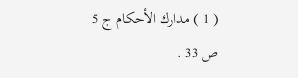( 1 ) مدارك الأحكام ج 5 ص 33 .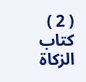( 2 ) كتاب الزكاة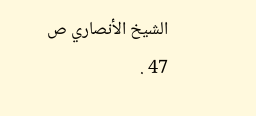الشيخ الأنصاري ص 47 .